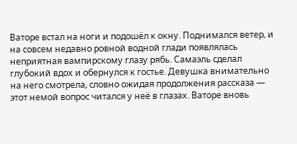Ваторе встал на ноги и подошёл к окну. Поднимался ветер, и на совсем недавно ровной водной глади появлялась неприятная вампирскому глазу рябь. Самаэль сделал глубокий вдох и обернулся к гостье. Девушка внимательно на него смотрела, словно ожидая продолжения рассказа — этот немой вопрос читался у неё в глазах. Ваторе вновь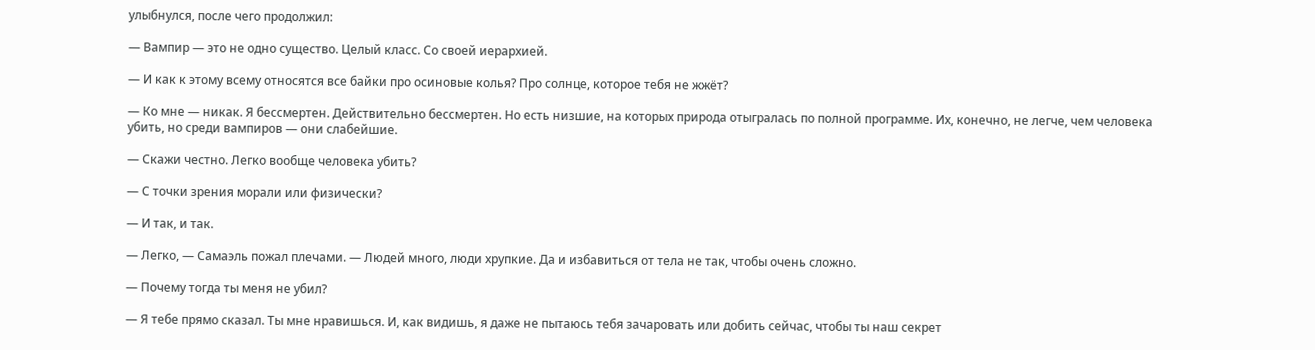улыбнулся, после чего продолжил:

— Вампир — это не одно существо. Целый класс. Со своей иерархией.

— И как к этому всему относятся все байки про осиновые колья? Про солнце, которое тебя не жжёт?

— Ко мне — никак. Я бессмертен. Действительно бессмертен. Но есть низшие, на которых природа отыгралась по полной программе. Их, конечно, не легче, чем человека убить, но среди вампиров — они слабейшие.

— Скажи честно. Легко вообще человека убить?

— С точки зрения морали или физически?

— И так, и так.

— Легко, — Самаэль пожал плечами. — Людей много, люди хрупкие. Да и избавиться от тела не так, чтобы очень сложно.

— Почему тогда ты меня не убил?

— Я тебе прямо сказал. Ты мне нравишься. И, как видишь, я даже не пытаюсь тебя зачаровать или добить сейчас, чтобы ты наш секрет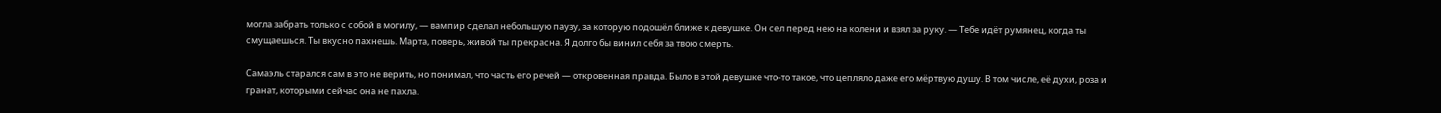могла забрать только с собой в могилу, — вампир сделал небольшую паузу, за которую подошёл ближе к девушке. Он сел перед нею на колени и взял за руку. — Тебе идёт румянец, когда ты смущаешься. Ты вкусно пахнешь. Марта, поверь, живой ты прекрасна. Я долго бы винил себя за твою смерть.

Самаэль старался сам в это не верить, но понимал, что часть его речей — откровенная правда. Было в этой девушке что-то такое, что цепляло даже его мёртвую душу. В том числе, её духи, роза и гранат, которыми сейчас она не пахла.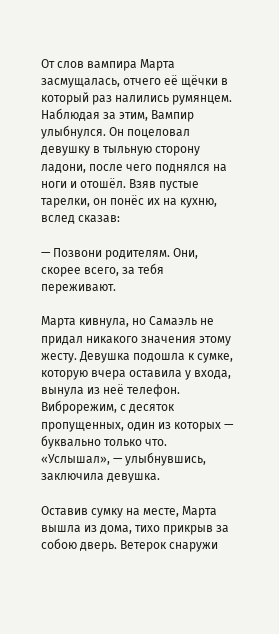От слов вампира Марта засмущалась, отчего её щёчки в который раз налились румянцем. Наблюдая за этим, Вампир улыбнулся. Он поцеловал девушку в тыльную сторону ладони, после чего поднялся на ноги и отошёл. Взяв пустые тарелки, он понёс их на кухню, вслед сказав:

— Позвони родителям. Они, скорее всего, за тебя переживают.

Марта кивнула, но Самаэль не придал никакого значения этому жесту. Девушка подошла к сумке, которую вчера оставила у входа, вынула из неё телефон. Виброрежим, с десяток пропущенных, один из которых — буквально только что. «Услышал», — улыбнувшись, заключила девушка.

Оставив сумку на месте, Марта вышла из дома, тихо прикрыв за собою дверь. Ветерок снаружи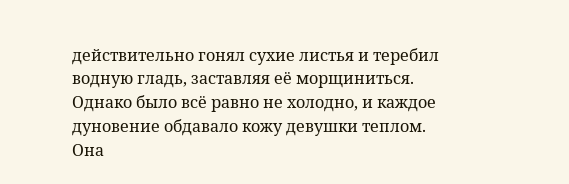действительно гонял сухие листья и теребил водную гладь, заставляя её морщиниться. Однако было всё равно не холодно, и каждое дуновение обдавало кожу девушки теплом. Она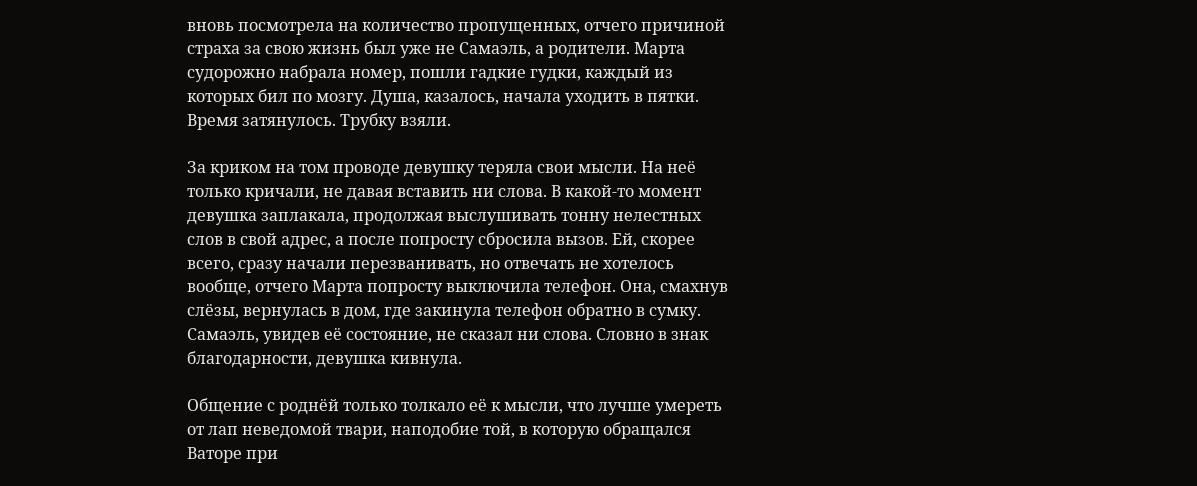вновь посмотрела на количество пропущенных, отчего причиной страха за свою жизнь был уже не Самаэль, а родители. Марта судорожно набрала номер, пошли гадкие гудки, каждый из которых бил по мозгу. Душа, казалось, начала уходить в пятки. Время затянулось. Трубку взяли.

За криком на том проводе девушку теряла свои мысли. На неё только кричали, не давая вставить ни слова. В какой-то момент девушка заплакала, продолжая выслушивать тонну нелестных слов в свой адрес, а после попросту сбросила вызов. Ей, скорее всего, сразу начали перезванивать, но отвечать не хотелось вообще, отчего Марта попросту выключила телефон. Она, смахнув слёзы, вернулась в дом, где закинула телефон обратно в сумку. Самаэль, увидев её состояние, не сказал ни слова. Словно в знак благодарности, девушка кивнула.

Общение с роднёй только толкало её к мысли, что лучше умереть от лап неведомой твари, наподобие той, в которую обращался Ваторе при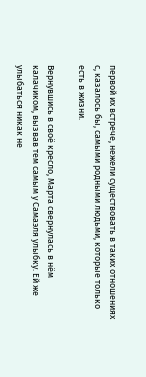первой их встрече, нежели существовать в таких отношениях с, казалось бы, самыми родными людьми, которые только есть в жизни.

Вернувшись в своё кресло, Марта свернулась в нём калачиком, вызвав тем самым у Самаэля улыбку. Ей же улыбаться никак не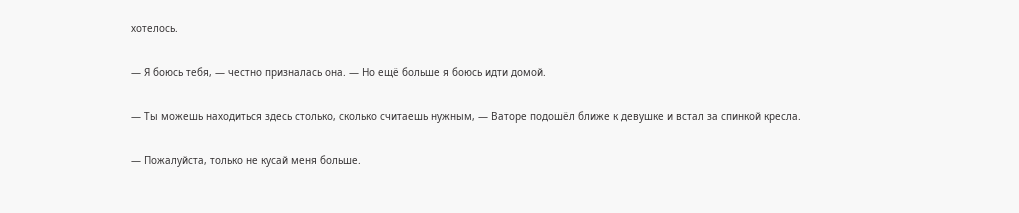хотелось.

— Я боюсь тебя, — честно призналась она. — Но ещё больше я боюсь идти домой.

— Ты можешь находиться здесь столько, сколько считаешь нужным, — Ваторе подошёл ближе к девушке и встал за спинкой кресла.

— Пожалуйста, только не кусай меня больше.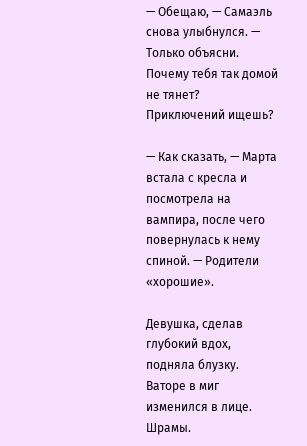— Обещаю, — Самаэль снова улыбнулся. — Только объясни. Почему тебя так домой не тянет? Приключений ищешь?

— Как сказать, — Марта встала с кресла и посмотрела на вампира, после чего повернулась к нему спиной. — Родители «хорошие».

Девушка, сделав глубокий вдох, подняла блузку. Ваторе в миг изменился в лице. Шрамы.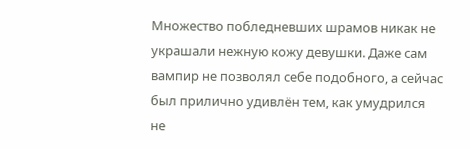Множество побледневших шрамов никак не украшали нежную кожу девушки. Даже сам вампир не позволял себе подобного, а сейчас был прилично удивлён тем, как умудрился не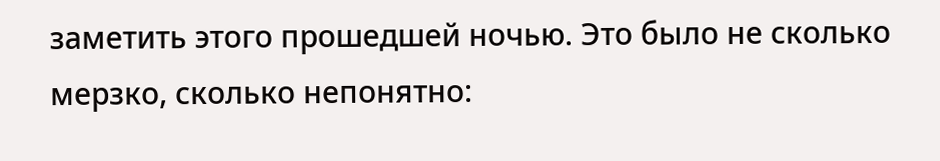заметить этого прошедшей ночью. Это было не сколько мерзко, сколько непонятно: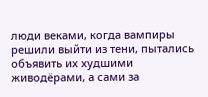люди веками, когда вампиры решили выйти из тени, пытались объявить их худшими живодёрами, а сами за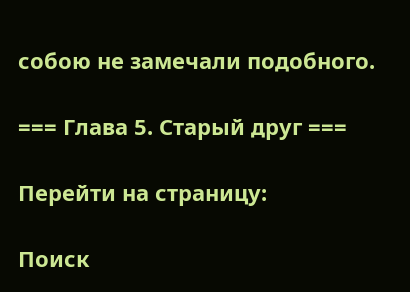собою не замечали подобного.

=== Глава 5. Старый друг ===

Перейти на страницу:

Поиск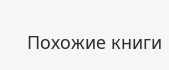Похожие книги